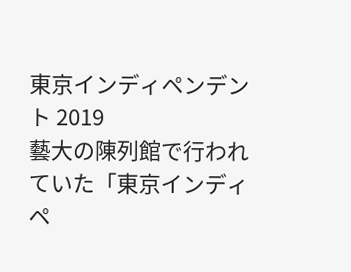東京インディペンデント 2019
藝大の陳列館で行われていた「東京インディペ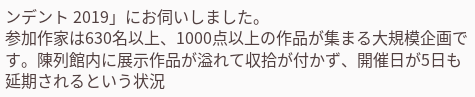ンデント 2019」にお伺いしました。
参加作家は630名以上、1000点以上の作品が集まる大規模企画です。陳列館内に展示作品が溢れて収拾が付かず、開催日が5日も延期されるという状況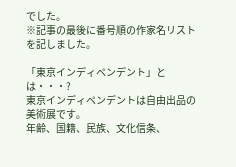でした。
※記事の最後に番号順の作家名リストを記しました。

「東京インディペンデント」とは・・・?
東京インディペンデントは自由出品の美術展です。
年齢、国籍、民族、文化信条、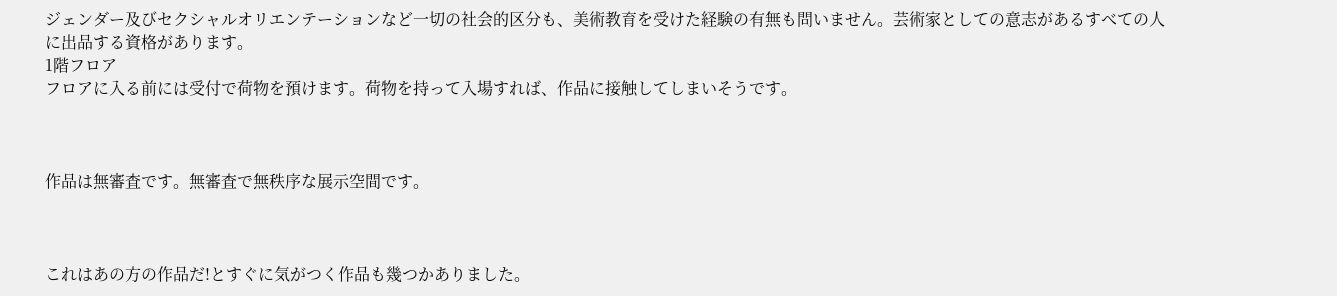ジェンダー及びセクシャルオリエンテーションなど一切の社会的区分も、美術教育を受けた経験の有無も問いません。芸術家としての意志があるすべての人に出品する資格があります。
1階フロア
フロアに入る前には受付で荷物を預けます。荷物を持って入場すれば、作品に接触してしまいそうです。



作品は無審査です。無審査で無秩序な展示空間です。



これはあの方の作品だ!とすぐに気がつく作品も幾つかありました。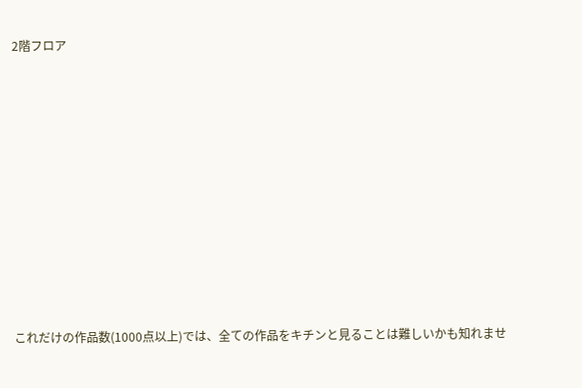2階フロア










これだけの作品数(1000点以上)では、全ての作品をキチンと見ることは難しいかも知れませ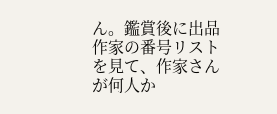ん。鑑賞後に出品作家の番号リストを見て、作家さんが何人か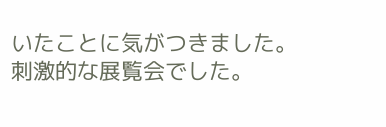いたことに気がつきました。
刺激的な展覧会でした。